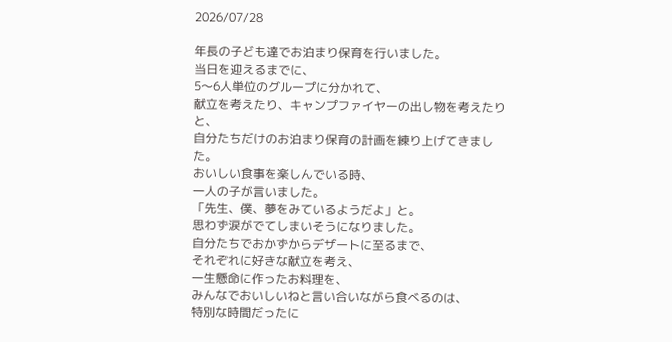2026/07/28

年長の子ども達でお泊まり保育を行いました。
当日を迎えるまでに、
5〜6人単位のグループに分かれて、
献立を考えたり、キャンプファイヤーの出し物を考えたりと、
自分たちだけのお泊まり保育の計画を練り上げてきました。
おいしい食事を楽しんでいる時、
一人の子が言いました。
「先生、僕、夢をみているようだよ」と。
思わず涙がでてしまいそうになりました。
自分たちでおかずからデザートに至るまで、
それぞれに好きな献立を考え、
一生懸命に作ったお料理を、
みんなでおいしいねと言い合いながら食べるのは、
特別な時間だったに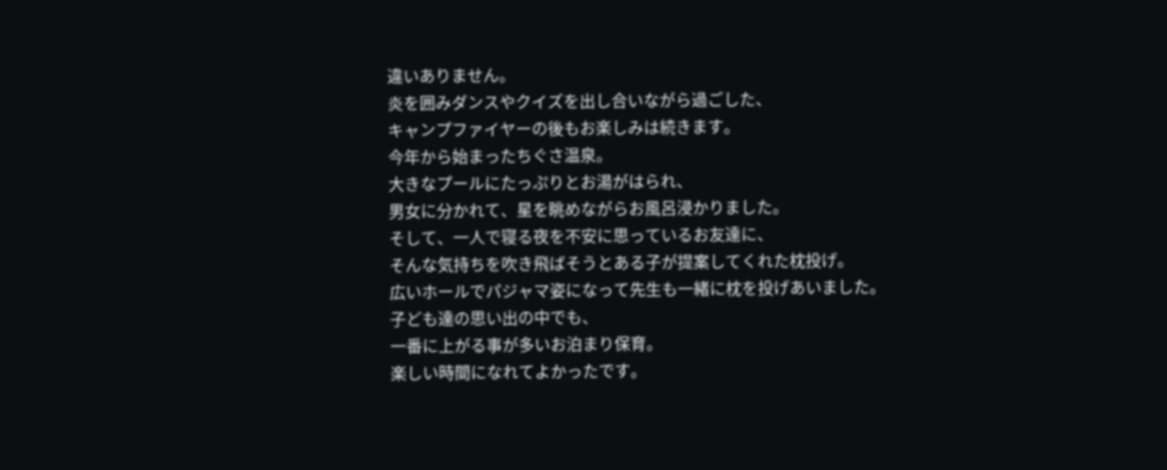違いありません。
炎を囲みダンスやクイズを出し合いながら過ごした、
キャンプファイヤーの後もお楽しみは続きます。
今年から始まったちぐさ温泉。
大きなプールにたっぷりとお湯がはられ、
男女に分かれて、星を眺めながらお風呂浸かりました。
そして、一人で寝る夜を不安に思っているお友達に、
そんな気持ちを吹き飛ばそうとある子が提案してくれた枕投げ。
広いホールでパジャマ姿になって先生も一緒に枕を投げあいました。
子ども達の思い出の中でも、
一番に上がる事が多いお泊まり保育。
楽しい時間になれてよかったです。